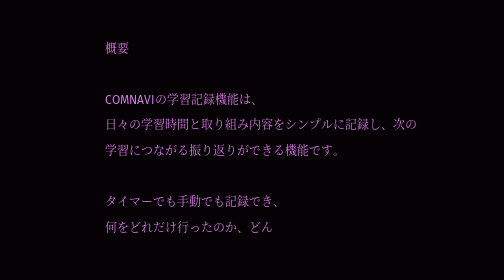概要

COMNAVIの学習記録機能は、
日々の学習時間と取り組み内容をシンプルに記録し、次の学習につながる振り返りができる機能です。

タイマーでも手動でも記録でき、
何をどれだけ行ったのか、どん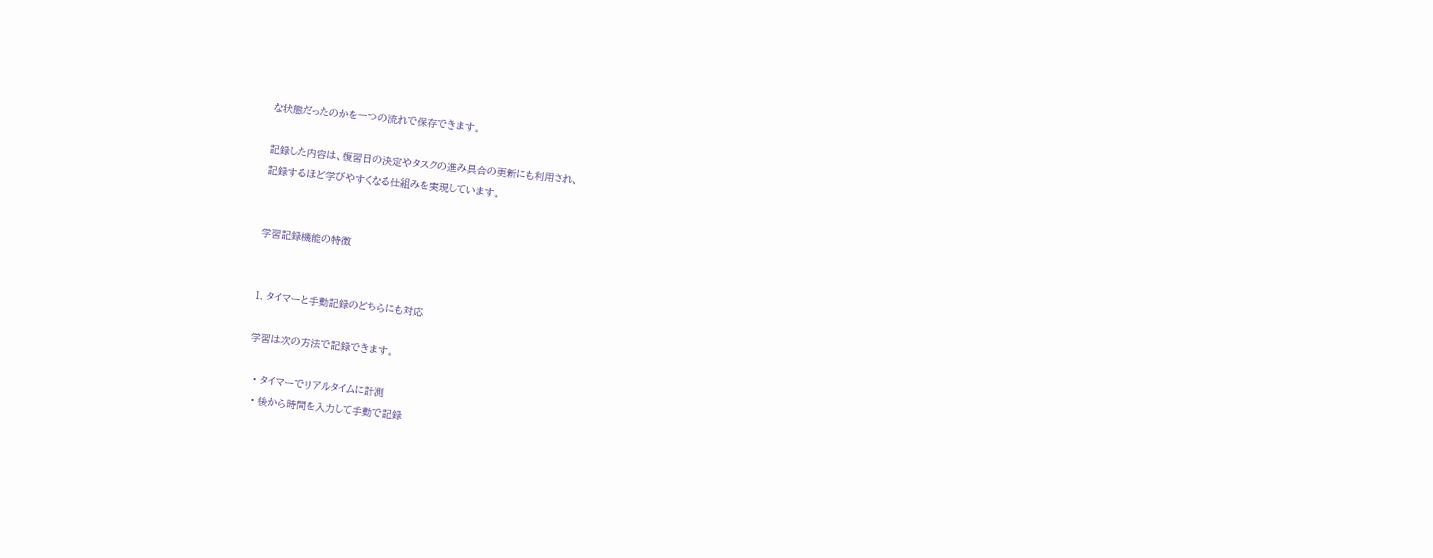な状態だったのかを一つの流れで保存できます。

記録した内容は、復習日の決定やタスクの進み具合の更新にも利用され、
記録するほど学びやすくなる仕組みを実現しています。


学習記録機能の特徴


1. タイマーと手動記録のどちらにも対応

学習は次の方法で記録できます。

  • タイマーでリアルタイムに計測
  • 後から時間を入力して手動で記録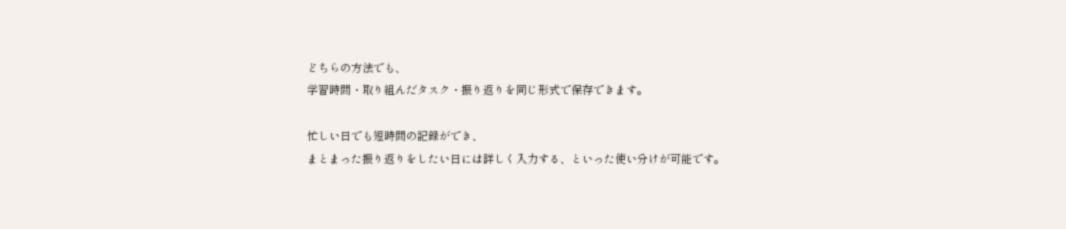どちらの方法でも、
学習時間・取り組んだタスク・振り返りを同じ形式で保存できます。

忙しい日でも短時間の記録ができ、
まとまった振り返りをしたい日には詳しく入力する、といった使い分けが可能です。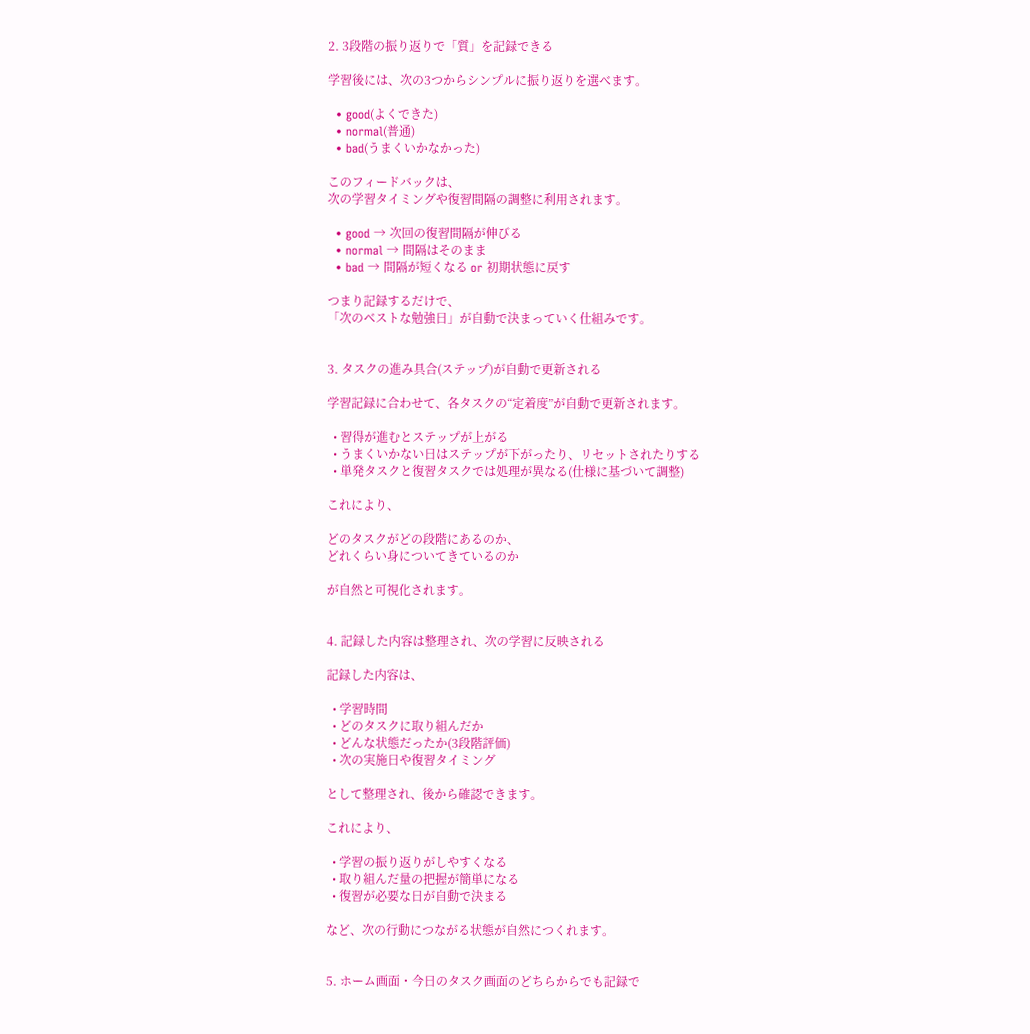2. 3段階の振り返りで「質」を記録できる

学習後には、次の3つからシンプルに振り返りを選べます。

  • good(よくできた)
  • normal(普通)
  • bad(うまくいかなかった)

このフィードバックは、
次の学習タイミングや復習間隔の調整に利用されます。

  • good → 次回の復習間隔が伸びる
  • normal → 間隔はそのまま
  • bad → 間隔が短くなる or 初期状態に戻す

つまり記録するだけで、
「次のベストな勉強日」が自動で決まっていく仕組みです。


3. タスクの進み具合(ステップ)が自動で更新される

学習記録に合わせて、各タスクの“定着度”が自動で更新されます。

  • 習得が進むとステップが上がる
  • うまくいかない日はステップが下がったり、リセットされたりする
  • 単発タスクと復習タスクでは処理が異なる(仕様に基づいて調整)

これにより、

どのタスクがどの段階にあるのか、
どれくらい身についてきているのか

が自然と可視化されます。


4. 記録した内容は整理され、次の学習に反映される

記録した内容は、

  • 学習時間
  • どのタスクに取り組んだか
  • どんな状態だったか(3段階評価)
  • 次の実施日や復習タイミング

として整理され、後から確認できます。

これにより、

  • 学習の振り返りがしやすくなる
  • 取り組んだ量の把握が簡単になる
  • 復習が必要な日が自動で決まる

など、次の行動につながる状態が自然につくれます。


5. ホーム画面・今日のタスク画面のどちらからでも記録で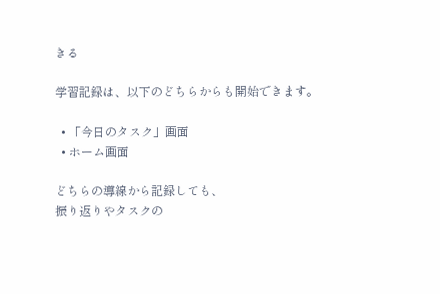きる

学習記録は、以下のどちらからも開始できます。

  • 「今日のタスク」画面
  • ホーム画面

どちらの導線から記録しても、
振り返りやタスクの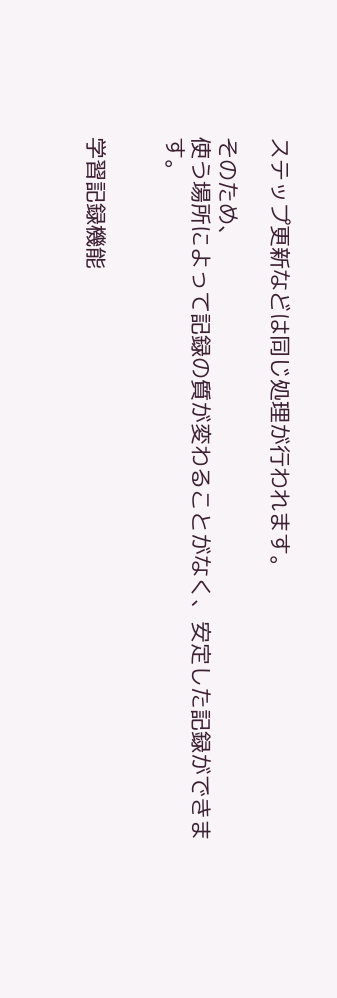ステップ更新などは同じ処理が行われます。

そのため、
使う場所によって記録の質が変わることがなく、安定した記録ができます。


学習記録機能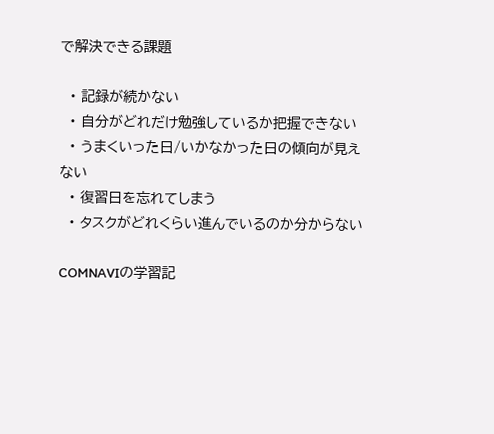で解決できる課題

  • 記録が続かない
  • 自分がどれだけ勉強しているか把握できない
  • うまくいった日/いかなかった日の傾向が見えない
  • 復習日を忘れてしまう
  • タスクがどれくらい進んでいるのか分からない

COMNAVIの学習記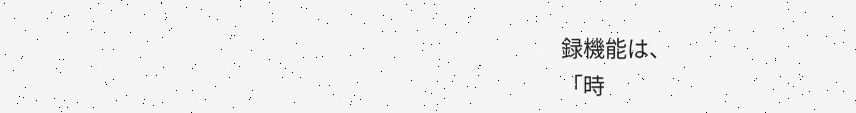録機能は、
「時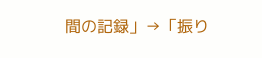間の記録」→「振り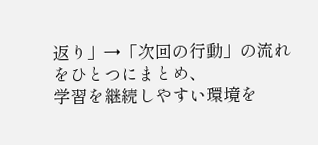返り」→「次回の行動」の流れをひとつにまとめ、
学習を継続しやすい環境を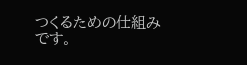つくるための仕組み
です。